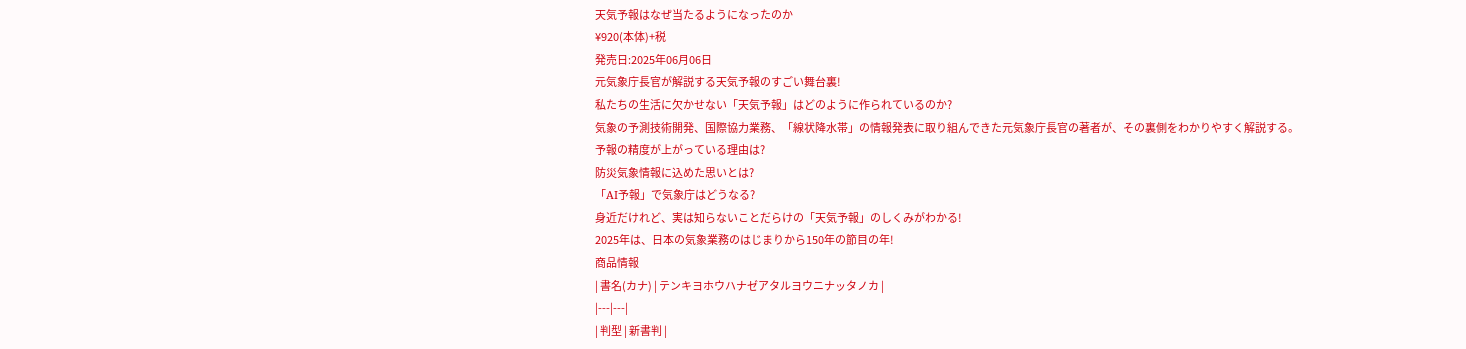天気予報はなぜ当たるようになったのか
¥920(本体)+税
発売日:2025年06月06日
元気象庁長官が解説する天気予報のすごい舞台裏!
私たちの生活に欠かせない「天気予報」はどのように作られているのか?
気象の予測技術開発、国際協力業務、「線状降水帯」の情報発表に取り組んできた元気象庁長官の著者が、その裏側をわかりやすく解説する。
予報の精度が上がっている理由は?
防災気象情報に込めた思いとは?
「AI予報」で気象庁はどうなる?
身近だけれど、実は知らないことだらけの「天気予報」のしくみがわかる!
2025年は、日本の気象業務のはじまりから150年の節目の年!
商品情報
| 書名(カナ) | テンキヨホウハナゼアタルヨウニナッタノカ |
|---|---|
| 判型 | 新書判 |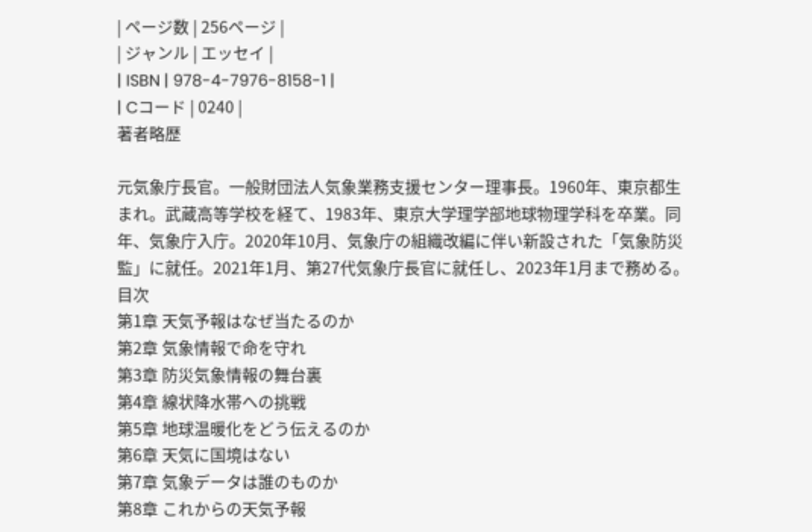| ページ数 | 256ページ |
| ジャンル | エッセイ |
| ISBN | 978-4-7976-8158-1 |
| Cコード | 0240 |
著者略歴

元気象庁長官。一般財団法人気象業務支援センター理事長。1960年、東京都生まれ。武蔵高等学校を経て、1983年、東京大学理学部地球物理学科を卒業。同年、気象庁入庁。2020年10月、気象庁の組織改編に伴い新設された「気象防災監」に就任。2021年1月、第27代気象庁長官に就任し、2023年1月まで務める。
目次
第1章 天気予報はなぜ当たるのか
第2章 気象情報で命を守れ
第3章 防災気象情報の舞台裏
第4章 線状降水帯への挑戦
第5章 地球温暖化をどう伝えるのか
第6章 天気に国境はない
第7章 気象データは誰のものか
第8章 これからの天気予報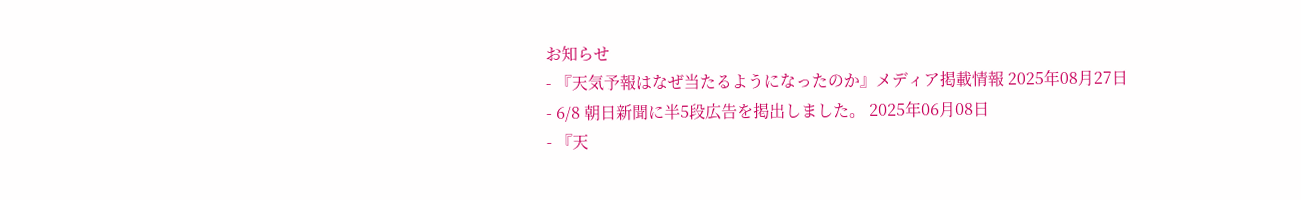お知らせ
- 『天気予報はなぜ当たるようになったのか』メディア掲載情報 2025年08月27日
- 6/8 朝日新聞に半5段広告を掲出しました。 2025年06月08日
- 『天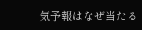気予報はなぜ当たる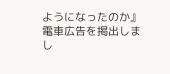ようになったのか』電車広告を掲出しまし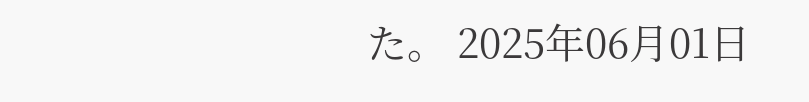た。 2025年06月01日